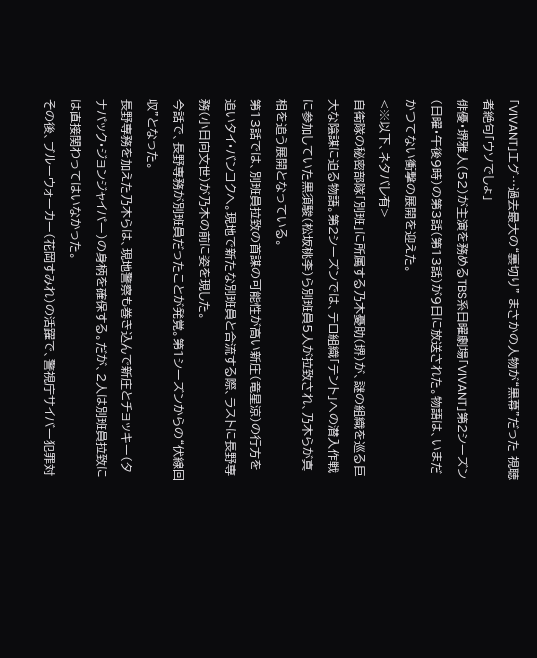「VIVANT」エグ…過去最大の“裏切り” まさかの人物が“黒幕”だった 視聴者絶句「ウソでしょ」
俳優・堺雅人(52)が主演を務めるTBS系日曜劇場「VIVANT」第2シーズン(日曜・午後9時)の第3話(第13話)が9日に放送された。物語は、いまだかつてない衝撃の展開を迎えた。
<※以下、ネタバレ有>
自衛隊の秘密部隊「別班」に所属する乃木憂助(堺)が、謎の組織を巡る巨大な陰謀に迫る物語。第2シーズンでは、テロ組織「テント」への潜入作戦に参加していた黒須駿(松坂桃李)ら別班員5人が拉致され、乃木らが真相を追う展開となっている。
第13話では、別班員拉致の首謀の可能性が高い新庄(竜星涼)の行方を追いタイ・バンコクへ。現地で新たな別班員と合流する際、ラストに長野専務(小日向文世)が乃木の前に姿を現した。
今話で、長野専務が別班員だったことが発覚。第1シーズンからの“伏線回収”となった。
長野専務を加えた乃木らは、現地警察も巻き込んで新庄とチョッキー(タナパック・ジョンジャイパー)の身柄を確保する。だが、2人は別班員拉致には直接関わってはいなかった。
その後、ブルーウォーカー(花岡すみれ)の活躍で、警視庁サイバー犯罪対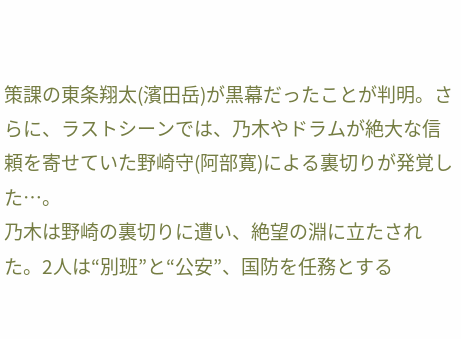策課の東条翔太(濱田岳)が黒幕だったことが判明。さらに、ラストシーンでは、乃木やドラムが絶大な信頼を寄せていた野崎守(阿部寛)による裏切りが発覚した…。
乃木は野崎の裏切りに遭い、絶望の淵に立たされた。2人は“別班”と“公安”、国防を任務とする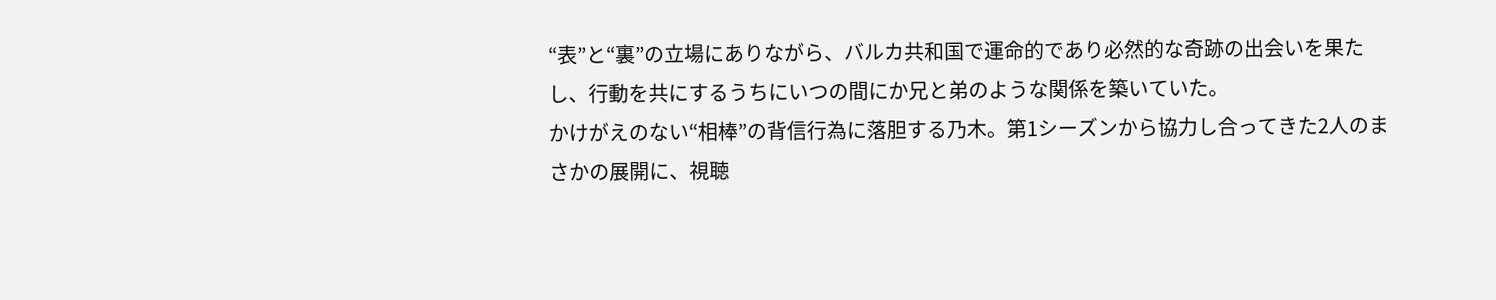“表”と“裏”の立場にありながら、バルカ共和国で運命的であり必然的な奇跡の出会いを果たし、行動を共にするうちにいつの間にか兄と弟のような関係を築いていた。
かけがえのない“相棒”の背信行為に落胆する乃木。第1シーズンから協力し合ってきた2人のまさかの展開に、視聴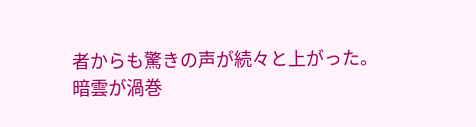者からも驚きの声が続々と上がった。
暗雲が渦巻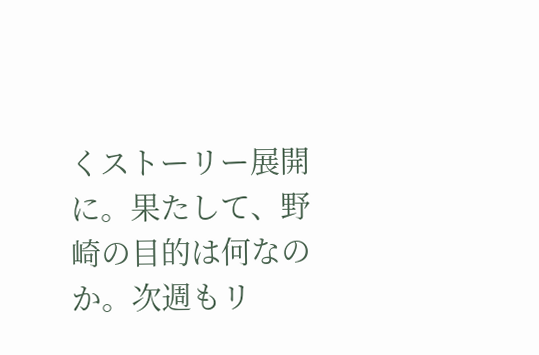くストーリー展開に。果たして、野崎の目的は何なのか。次週もリ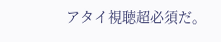アタイ視聴超必須だ。